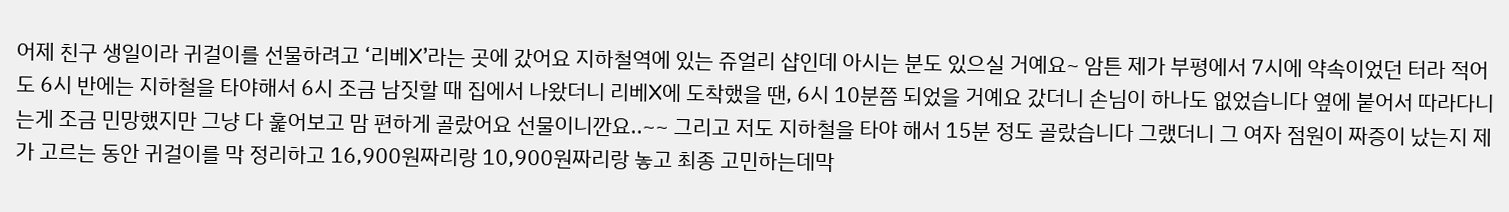어제 친구 생일이라 귀걸이를 선물하려고 ‘리베X’라는 곳에 갔어요 지하철역에 있는 쥬얼리 샵인데 아시는 분도 있으실 거예요~ 암튼 제가 부평에서 7시에 약속이었던 터라 적어도 6시 반에는 지하철을 타야해서 6시 조금 남짓할 때 집에서 나왔더니 리베X에 도착했을 땐, 6시 10분쯤 되었을 거예요 갔더니 손님이 하나도 없었습니다 옆에 붙어서 따라다니는게 조금 민망했지만 그냥 다 훑어보고 맘 편하게 골랐어요 선물이니깐요..~~ 그리고 저도 지하철을 타야 해서 15분 정도 골랐습니다 그랬더니 그 여자 점원이 짜증이 났는지 제가 고르는 동안 귀걸이를 막 정리하고 16,900원짜리랑 10,900원짜리랑 놓고 최종 고민하는데막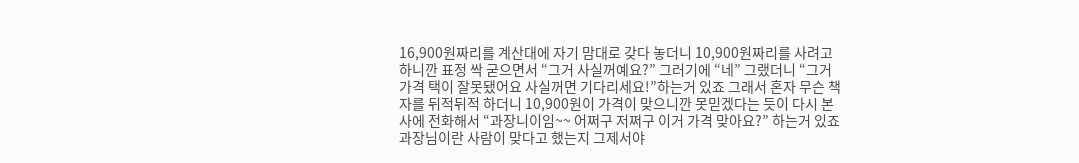16,900원짜리를 계산대에 자기 맘대로 갖다 놓더니 10,900원짜리를 사려고 하니깐 표정 싹 굳으면서 “그거 사실꺼예요?” 그러기에 “네” 그랬더니 “그거 가격 택이 잘못됐어요 사실꺼면 기다리세요!”하는거 있죠 그래서 혼자 무슨 책자를 뒤적뒤적 하더니 10,900원이 가격이 맞으니깐 못믿겠다는 듯이 다시 본사에 전화해서 “과장니이임~~ 어쩌구 저쩌구 이거 가격 맞아요?” 하는거 있죠 과장님이란 사람이 맞다고 했는지 그제서야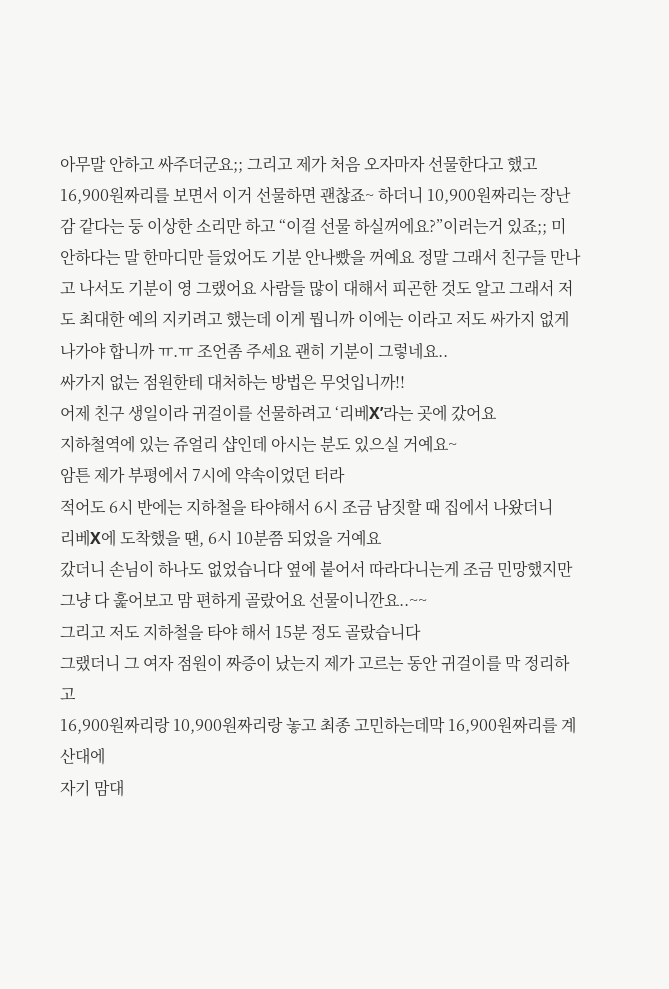아무말 안하고 싸주더군요;; 그리고 제가 처음 오자마자 선물한다고 했고 16,900원짜리를 보면서 이거 선물하면 괜찮죠~ 하더니 10,900원짜리는 장난감 같다는 둥 이상한 소리만 하고 “이걸 선물 하실꺼에요?”이러는거 있죠;; 미안하다는 말 한마디만 들었어도 기분 안나빴을 꺼예요 정말 그래서 친구들 만나고 나서도 기분이 영 그랬어요 사람들 많이 대해서 피곤한 것도 알고 그래서 저도 최대한 예의 지키려고 했는데 이게 뭡니까 이에는 이라고 저도 싸가지 없게 나가야 합니까 ㅠ.ㅠ 조언좀 주세요 괜히 기분이 그렇네요..
싸가지 없는 점원한테 대처하는 방법은 무엇입니까!!
어제 친구 생일이라 귀걸이를 선물하려고 ‘리베X’라는 곳에 갔어요
지하철역에 있는 쥬얼리 샵인데 아시는 분도 있으실 거예요~
암튼 제가 부평에서 7시에 약속이었던 터라
적어도 6시 반에는 지하철을 타야해서 6시 조금 남짓할 때 집에서 나왔더니
리베X에 도착했을 땐, 6시 10분쯤 되었을 거예요
갔더니 손님이 하나도 없었습니다 옆에 붙어서 따라다니는게 조금 민망했지만 그냥 다 훑어보고 맘 편하게 골랐어요 선물이니깐요..~~
그리고 저도 지하철을 타야 해서 15분 정도 골랐습니다
그랬더니 그 여자 점원이 짜증이 났는지 제가 고르는 동안 귀걸이를 막 정리하고
16,900원짜리랑 10,900원짜리랑 놓고 최종 고민하는데막 16,900원짜리를 계산대에
자기 맘대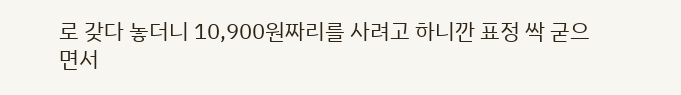로 갖다 놓더니 10,900원짜리를 사려고 하니깐 표정 싹 굳으면서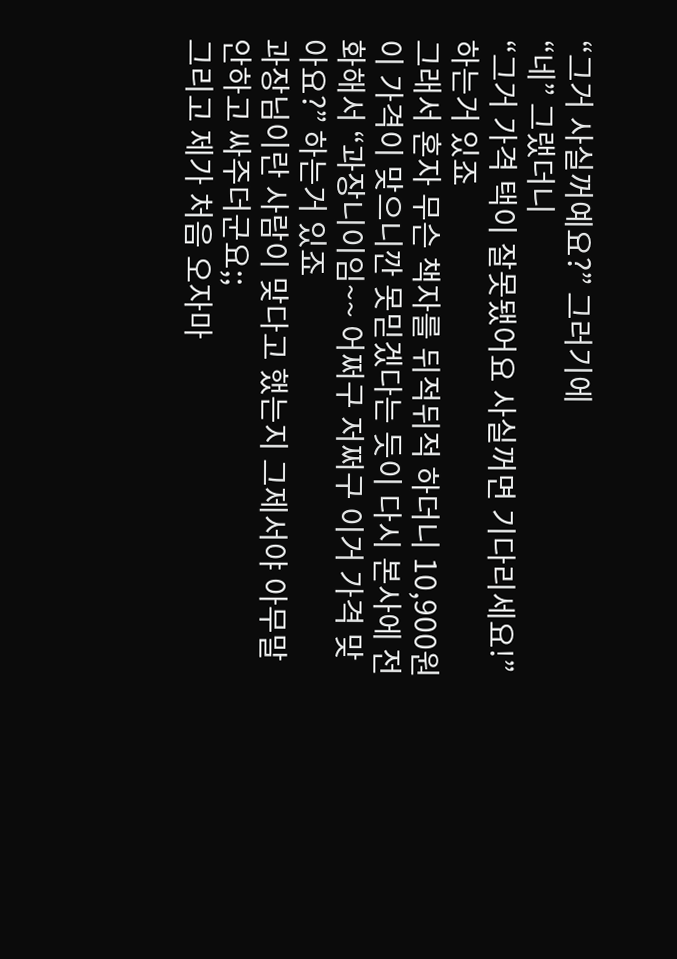“그거 사실꺼예요?” 그러기에
“네” 그랬더니
“그거 가격 택이 잘못됐어요 사실꺼면 기다리세요!”하는거 있죠
그래서 혼자 무슨 책자를 뒤적뒤적 하더니 10,900원이 가격이 맞으니깐 못믿겠다는 듯이 다시 본사에 전화해서 “과장니이임~~ 어쩌구 저쩌구 이거 가격 맞아요?” 하는거 있죠
과장님이란 사람이 맞다고 했는지 그제서야 아무말 안하고 싸주더군요;;
그리고 제가 처음 오자마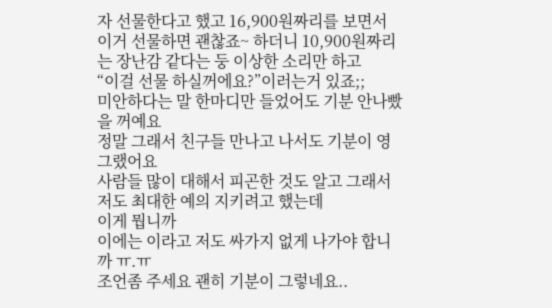자 선물한다고 했고 16,900원짜리를 보면서 이거 선물하면 괜찮죠~ 하더니 10,900원짜리는 장난감 같다는 둥 이상한 소리만 하고
“이걸 선물 하실꺼에요?”이러는거 있죠;;
미안하다는 말 한마디만 들었어도 기분 안나빴을 꺼예요
정말 그래서 친구들 만나고 나서도 기분이 영 그랬어요
사람들 많이 대해서 피곤한 것도 알고 그래서 저도 최대한 예의 지키려고 했는데
이게 뭡니까
이에는 이라고 저도 싸가지 없게 나가야 합니까 ㅠ.ㅠ
조언좀 주세요 괜히 기분이 그렇네요..